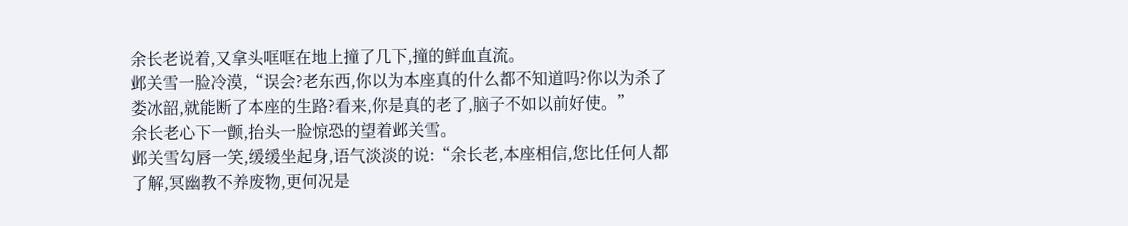余长老说着,又拿头哐哐在地上撞了几下,撞的鲜血直流。
邺关雪一脸冷漠,“误会?老东西,你以为本座真的什么都不知道吗?你以为杀了娄冰韶,就能断了本座的生路?看来,你是真的老了,脑子不如以前好使。”
余长老心下一颤,抬头一脸惊恐的望着邺关雪。
邺关雪勾唇一笑,缓缓坐起身,语气淡淡的说:“余长老,本座相信,您比任何人都了解,冥幽教不养废物,更何况是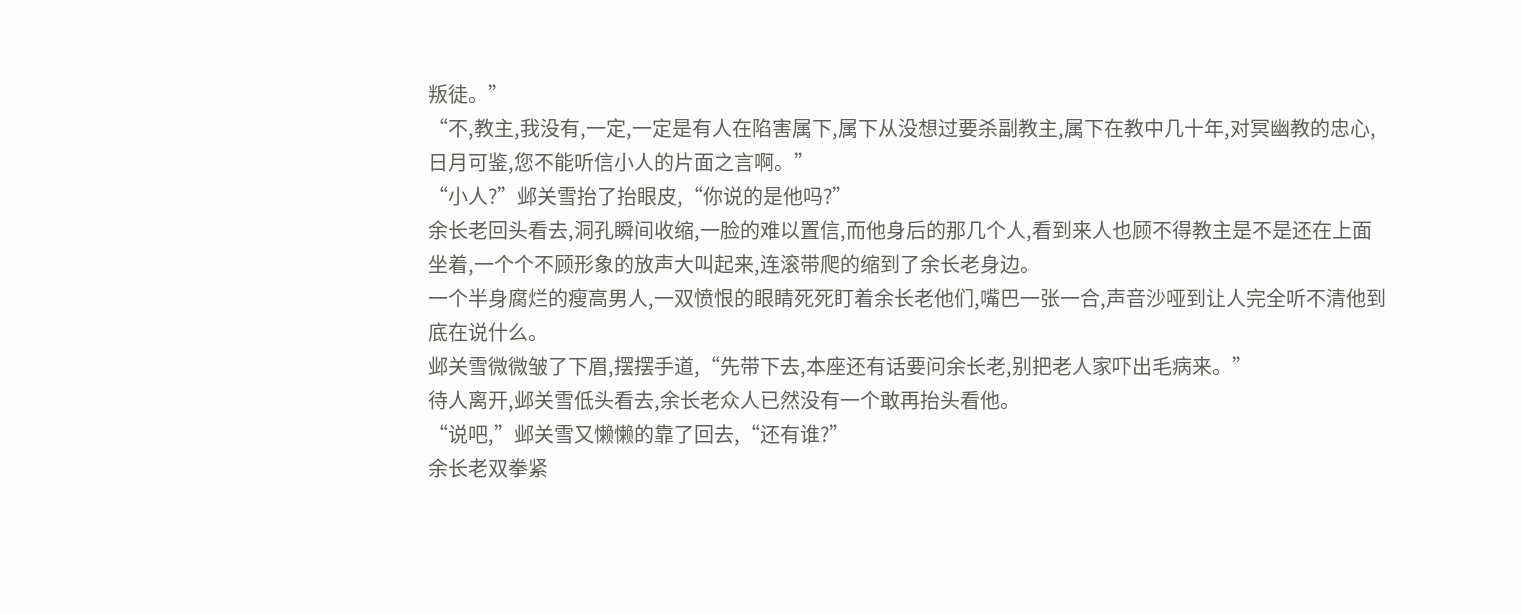叛徒。”
“不,教主,我没有,一定,一定是有人在陷害属下,属下从没想过要杀副教主,属下在教中几十年,对冥幽教的忠心,日月可鉴,您不能听信小人的片面之言啊。”
“小人?”邺关雪抬了抬眼皮,“你说的是他吗?”
余长老回头看去,洞孔瞬间收缩,一脸的难以置信,而他身后的那几个人,看到来人也顾不得教主是不是还在上面坐着,一个个不顾形象的放声大叫起来,连滚带爬的缩到了余长老身边。
一个半身腐烂的瘦高男人,一双愤恨的眼睛死死盯着余长老他们,嘴巴一张一合,声音沙哑到让人完全听不清他到底在说什么。
邺关雪微微皱了下眉,摆摆手道,“先带下去,本座还有话要问余长老,别把老人家吓出毛病来。”
待人离开,邺关雪低头看去,余长老众人已然没有一个敢再抬头看他。
“说吧,”邺关雪又懒懒的靠了回去,“还有谁?”
余长老双拳紧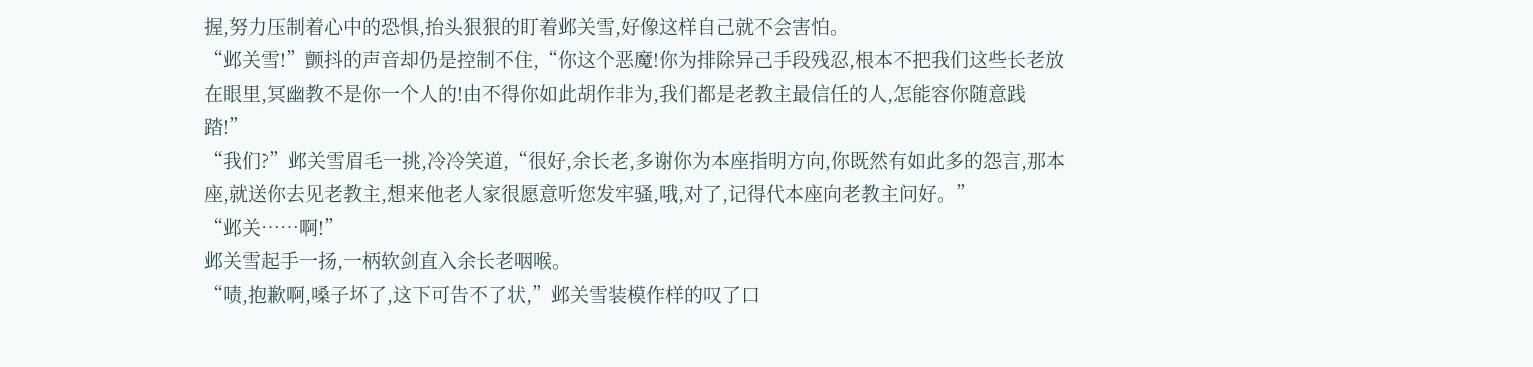握,努力压制着心中的恐惧,抬头狠狠的盯着邺关雪,好像这样自己就不会害怕。
“邺关雪!”颤抖的声音却仍是控制不住,“你这个恶魔!你为排除异己手段残忍,根本不把我们这些长老放在眼里,冥幽教不是你一个人的!由不得你如此胡作非为,我们都是老教主最信任的人,怎能容你随意践踏!”
“我们?”邺关雪眉毛一挑,冷冷笑道,“很好,余长老,多谢你为本座指明方向,你既然有如此多的怨言,那本座,就送你去见老教主,想来他老人家很愿意听您发牢骚,哦,对了,记得代本座向老教主问好。”
“邺关……啊!”
邺关雪起手一扬,一柄软剑直入余长老咽喉。
“啧,抱歉啊,嗓子坏了,这下可告不了状,”邺关雪装模作样的叹了口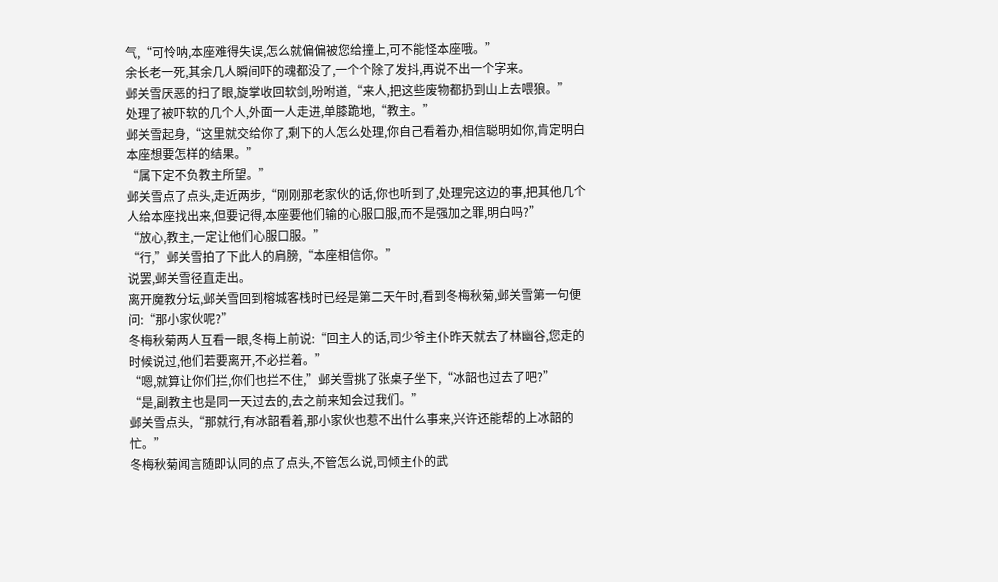气,“可怜呐,本座难得失误,怎么就偏偏被您给撞上,可不能怪本座哦。”
余长老一死,其余几人瞬间吓的魂都没了,一个个除了发抖,再说不出一个字来。
邺关雪厌恶的扫了眼,旋掌收回软剑,吩咐道,“来人,把这些废物都扔到山上去喂狼。”
处理了被吓软的几个人,外面一人走进,单膝跪地,“教主。”
邺关雪起身,“这里就交给你了,剩下的人怎么处理,你自己看着办,相信聪明如你,肯定明白本座想要怎样的结果。”
“属下定不负教主所望。”
邺关雪点了点头,走近两步,“刚刚那老家伙的话,你也听到了,处理完这边的事,把其他几个人给本座找出来,但要记得,本座要他们输的心服口服,而不是强加之罪,明白吗?”
“放心,教主,一定让他们心服口服。”
“行,”邺关雪拍了下此人的肩膀,“本座相信你。”
说罢,邺关雪径直走出。
离开魔教分坛,邺关雪回到榕城客栈时已经是第二天午时,看到冬梅秋菊,邺关雪第一句便问:“那小家伙呢?”
冬梅秋菊两人互看一眼,冬梅上前说:“回主人的话,司少爷主仆昨天就去了林幽谷,您走的时候说过,他们若要离开,不必拦着。”
“嗯,就算让你们拦,你们也拦不住,”邺关雪挑了张桌子坐下,“冰韶也过去了吧?”
“是,副教主也是同一天过去的,去之前来知会过我们。”
邺关雪点头,“那就行,有冰韶看着,那小家伙也惹不出什么事来,兴许还能帮的上冰韶的忙。”
冬梅秋菊闻言随即认同的点了点头,不管怎么说,司倾主仆的武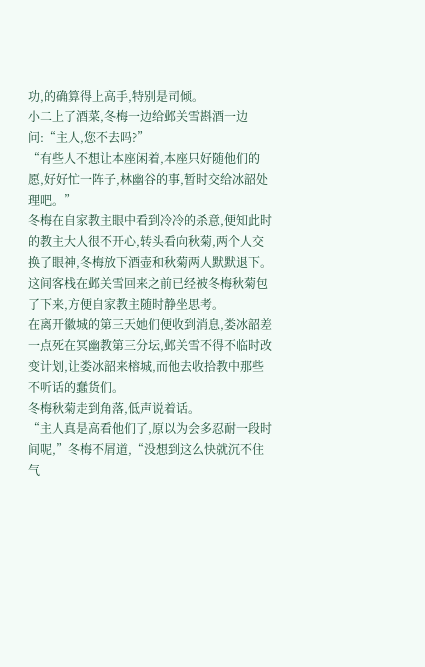功,的确算得上高手,特别是司倾。
小二上了酒菜,冬梅一边给邺关雪斟酒一边问:“主人,您不去吗?”
“有些人不想让本座闲着,本座只好随他们的愿,好好忙一阵子,林幽谷的事,暂时交给冰韶处理吧。”
冬梅在自家教主眼中看到冷冷的杀意,便知此时的教主大人很不开心,转头看向秋菊,两个人交换了眼神,冬梅放下酒壶和秋菊两人默默退下。
这间客栈在邺关雪回来之前已经被冬梅秋菊包了下来,方便自家教主随时静坐思考。
在离开徽城的第三天她们便收到消息,娄冰韶差一点死在冥幽教第三分坛,邺关雪不得不临时改变计划,让娄冰韶来榕城,而他去收拾教中那些不听话的蠢货们。
冬梅秋菊走到角落,低声说着话。
“主人真是高看他们了,原以为会多忍耐一段时间呢,”冬梅不屑道,“没想到这么快就沉不住气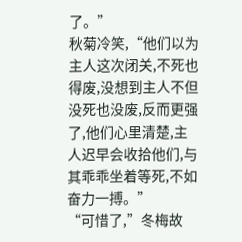了。”
秋菊冷笑,“他们以为主人这次闭关,不死也得废,没想到主人不但没死也没废,反而更强了,他们心里清楚,主人迟早会收拾他们,与其乖乖坐着等死,不如奋力一搏。”
“可惜了,”冬梅故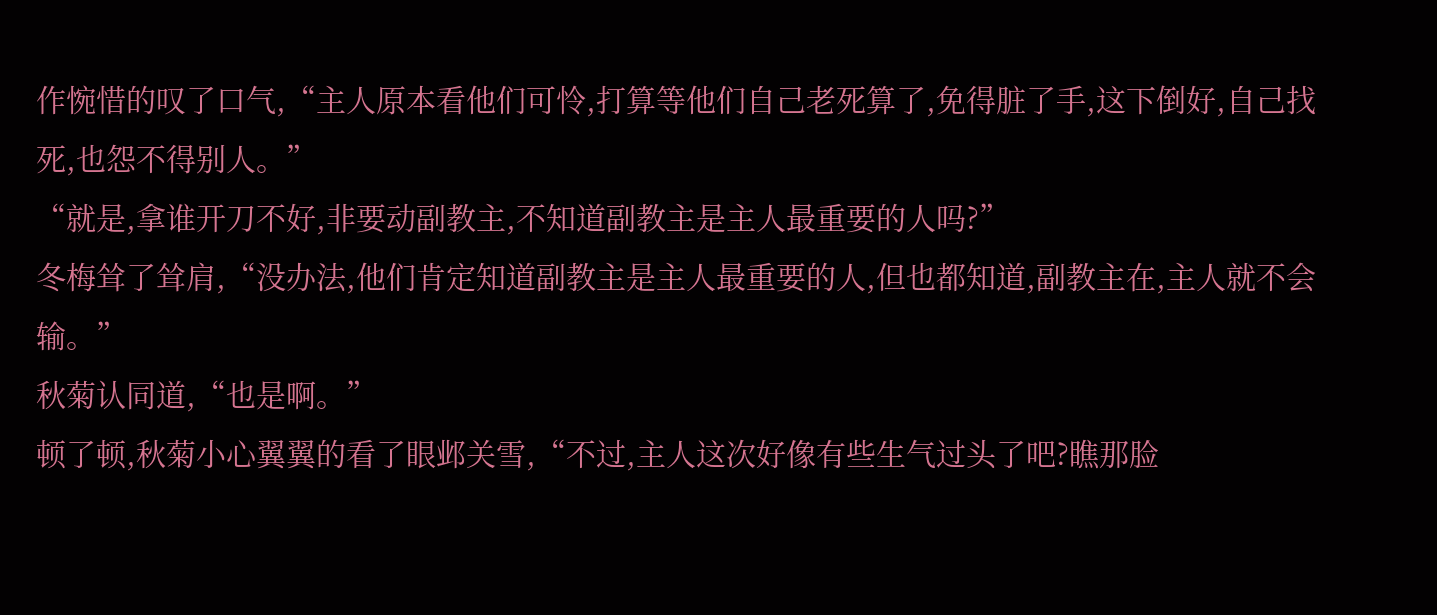作惋惜的叹了口气,“主人原本看他们可怜,打算等他们自己老死算了,免得脏了手,这下倒好,自己找死,也怨不得别人。”
“就是,拿谁开刀不好,非要动副教主,不知道副教主是主人最重要的人吗?”
冬梅耸了耸肩,“没办法,他们肯定知道副教主是主人最重要的人,但也都知道,副教主在,主人就不会输。”
秋菊认同道,“也是啊。”
顿了顿,秋菊小心翼翼的看了眼邺关雪,“不过,主人这次好像有些生气过头了吧?瞧那脸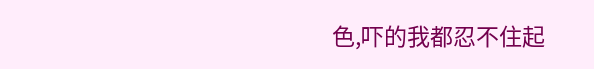色,吓的我都忍不住起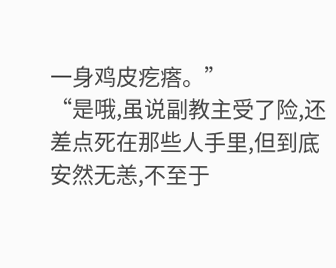一身鸡皮疙瘩。”
“是哦,虽说副教主受了险,还差点死在那些人手里,但到底安然无恙,不至于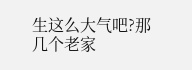生这么大气吧?那几个老家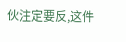伙注定要反,这件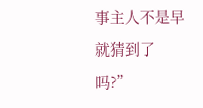事主人不是早就猜到了吗?”